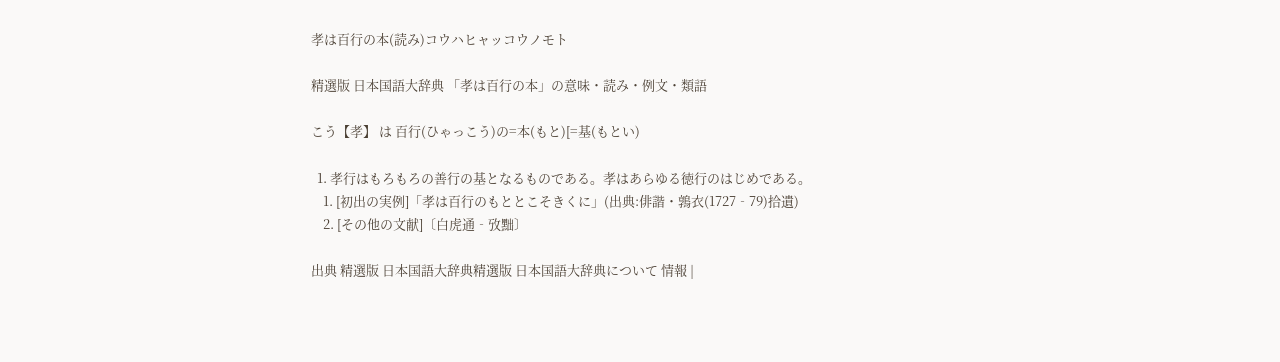孝は百行の本(読み)コウハヒャッコウノモト

精選版 日本国語大辞典 「孝は百行の本」の意味・読み・例文・類語

こう【孝】 は 百行(ひゃっこう)の=本(もと)[=基(もとい)

  1. 孝行はもろもろの善行の基となるものである。孝はあらゆる徳行のはじめである。
    1. [初出の実例]「孝は百行のもととこそきくに」(出典:俳諧・鶉衣(1727‐79)拾遺)
    2. [その他の文献]〔白虎通‐攷黜〕

出典 精選版 日本国語大辞典精選版 日本国語大辞典について 情報 |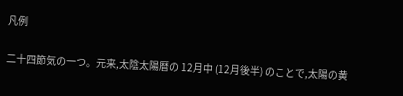凡例

二十四節気の一つ。元来,太陰太陽暦の 12月中 (12月後半) のことで,太陽の黄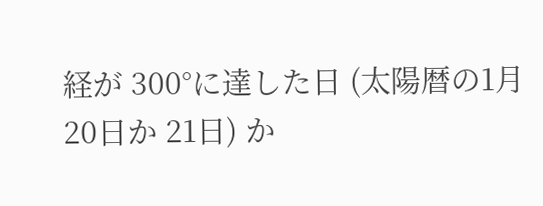経が 300°に達した日 (太陽暦の1月 20日か 21日) か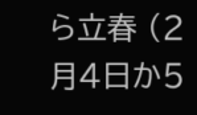ら立春 (2月4日か5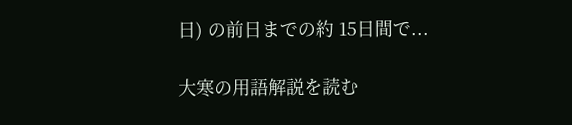日) の前日までの約 15日間で...

大寒の用語解説を読む